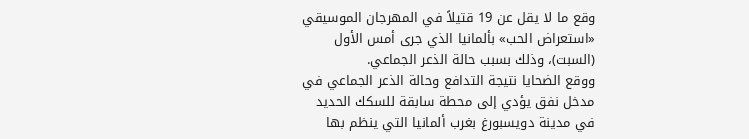وقع ما لا يقل عن 19 قتيلاً في المهرجان الموسيقي «استعراض الحب» بألمانيا الذي جرى أمس الأول (السبت)، وذلك بسبب حالة الذعر الجماعي.
ووقع الضحايا نتيجة التدافع وحالة الذعر الجماعي في مدخل نفق يؤدي إلى محطة سابقة للسكك الحديد في مدينة دويسبورغ بغرب ألمانيا التي ينظم بها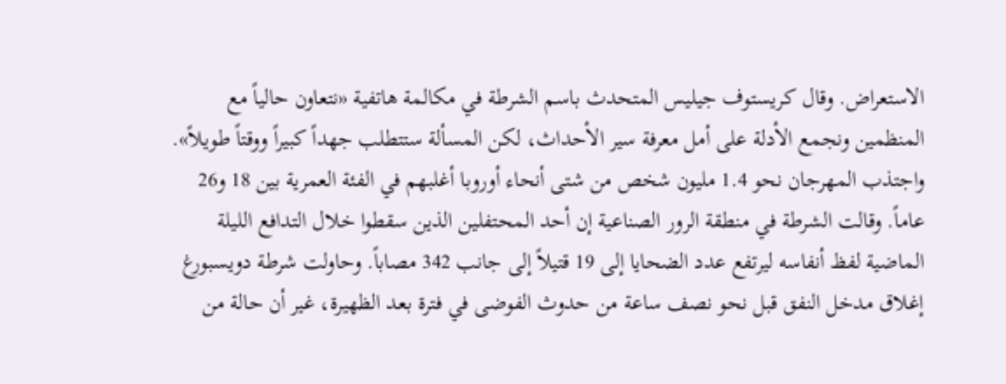الاستعراض. وقال كريستوف جيليس المتحدث باسم الشرطة في مكالمة هاتفية «نتعاون حالياً مع المنظمين ونجمع الأدلة على أمل معرفة سير الأحداث، لكن المسألة ستتطلب جهداً كبيراً ووقتاً طويلاً».
واجتذب المهرجان نحو 1.4 مليون شخص من شتى أنحاء أوروبا أغلبهم في الفئة العمرية بين 18 و26 عاماً. وقالت الشرطة في منطقة الرور الصناعية إن أحد المحتفلين الذين سقطوا خلال التدافع الليلة الماضية لفظ أنفاسه ليرتفع عدد الضحايا إلى 19 قتيلاً إلى جانب 342 مصاباً. وحاولت شرطة دويسبورغ إغلاق مدخل النفق قبل نحو نصف ساعة من حدوث الفوضى في فترة بعد الظهيرة، غير أن حالة من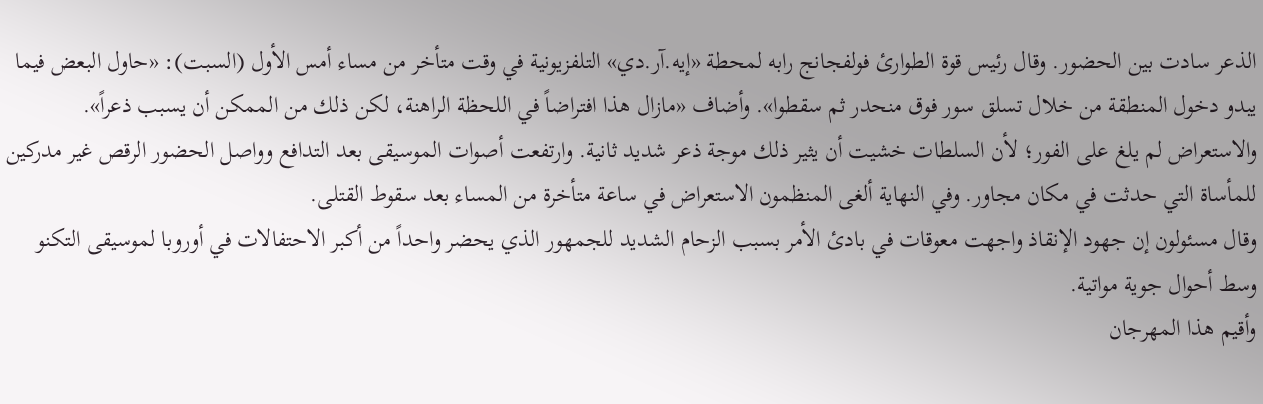الذعر سادت بين الحضور. وقال رئيس قوة الطوارئ فولفجانج رابه لمحطة «إيه.آر.دي» التلفزيونية في وقت متأخر من مساء أمس الأول (السبت): «حاول البعض فيما يبدو دخول المنطقة من خلال تسلق سور فوق منحدر ثم سقطوا». وأضاف «مازال هذا افتراضاً في اللحظة الراهنة، لكن ذلك من الممكن أن يسبب ذعراً».
والاستعراض لم يلغ على الفور؛ لأن السلطات خشيت أن يثير ذلك موجة ذعر شديد ثانية. وارتفعت أصوات الموسيقى بعد التدافع وواصل الحضور الرقص غير مدركين للمأساة التي حدثت في مكان مجاور. وفي النهاية ألغى المنظمون الاستعراض في ساعة متأخرة من المساء بعد سقوط القتلى.
وقال مسئولون إن جهود الإنقاذ واجهت معوقات في بادئ الأمر بسبب الزحام الشديد للجمهور الذي يحضر واحداً من أكبر الاحتفالات في أوروبا لموسيقى التكنو وسط أحوال جوية مواتية.
وأقيم هذا المهرجان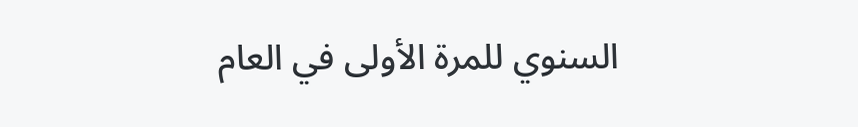السنوي للمرة الأولى في العام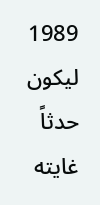1989 ليكون حدثاً غايته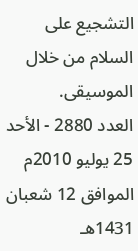التشجيع على السلام من خلال الموسيقى.
العدد 2880 - الأحد 25 يوليو 2010م الموافق 12 شعبان 1431هـ